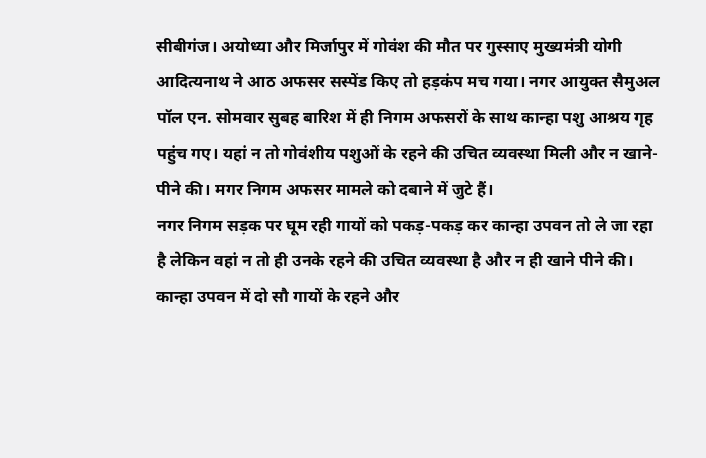सीबीगंज। अयोध्या और मिर्जापुर में गोवंश की मौत पर गुस्साए मुख्यमंत्री योगी आदित्यनाथ ने आठ अफसर सस्पेंड किए तो हड़कंप मच गया। नगर आयुक्त सैमुअल पॉल एन. सोमवार सुबह बारिश में ही निगम अफसरों के साथ कान्हा पशु आश्रय गृह पहुंच गए। यहां न तो गोवंशीय पशुओं के रहने की उचित व्यवस्था मिली और न खाने-पीने की। मगर निगम अफसर मामले को दबाने में जुटे हैं।
नगर निगम सड़क पर घूम रही गायों को पकड़-पकड़ कर कान्हा उपवन तो ले जा रहा है लेकिन वहां न तो ही उनके रहने की उचित व्यवस्था है और न ही खाने पीने की। कान्हा उपवन में दो सौ गायों के रहने और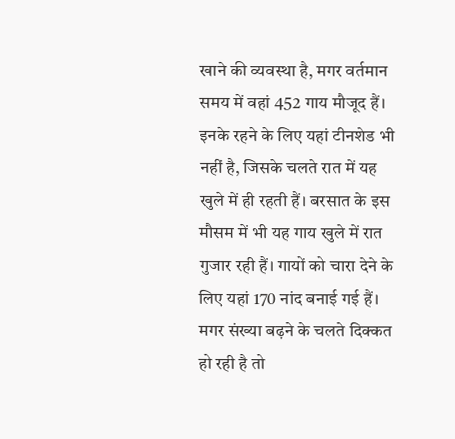खाने की व्यवस्था है, मगर वर्तमान समय में वहां 452 गाय मौजूद हैं। इनके रहने के लिए यहां टीनशेड भी नहीं है, जिसके चलते रात में यह खुले में ही रहती हैं। बरसात के इस मौसम में भी यह गाय खुले में रात गुजार रही हैं। गायों को चारा देने के लिए यहां 170 नांद बनाई गई हैं। मगर संख्या बढ़ने के चलते दिक्कत हो रही है तो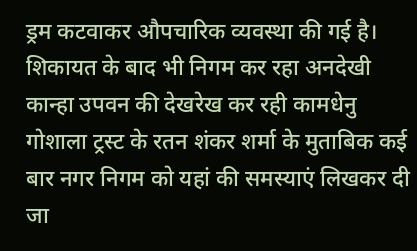ड्रम कटवाकर औपचारिक व्यवस्था की गई है।
शिकायत के बाद भी निगम कर रहा अनदेखी
कान्हा उपवन की देखरेख कर रही कामधेनु गोशाला ट्रस्ट के रतन शंकर शर्मा के मुताबिक कई बार नगर निगम को यहां की समस्याएं लिखकर दी जा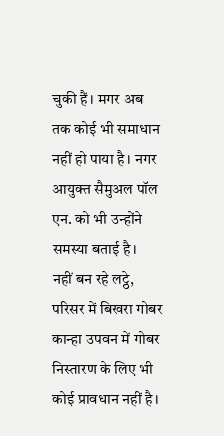चुकी हैं। मगर अब तक कोई भी समाधान नहीं हो पाया है। नगर आयुक्त सैमुअल पॉल एन. को भी उन्होंने समस्या बताई है।
नहीं बन रहे लट्ठे, परिसर में बिखरा गोबर
कान्हा उपवन में गोबर निस्तारण के लिए भी कोई प्रावधान नहीं है।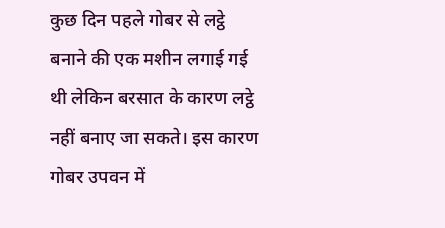कुछ दिन पहले गोबर से लट्ठे बनाने की एक मशीन लगाई गई थी लेकिन बरसात के कारण लट्ठे नहीं बनाए जा सकते। इस कारण गोबर उपवन में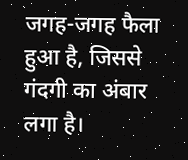जगह-जगह फैला हुआ है, जिससे गंदगी का अंबार लगा है।